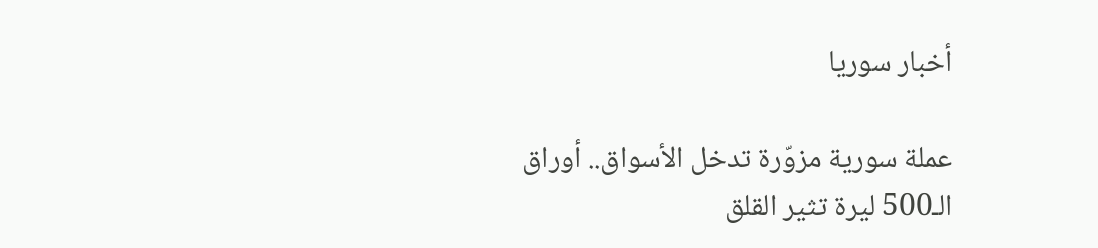أخبار سوريا

عملة سورية مزوّرة تدخل الأسواق.. أوراق الـ500 ليرة تثير القلق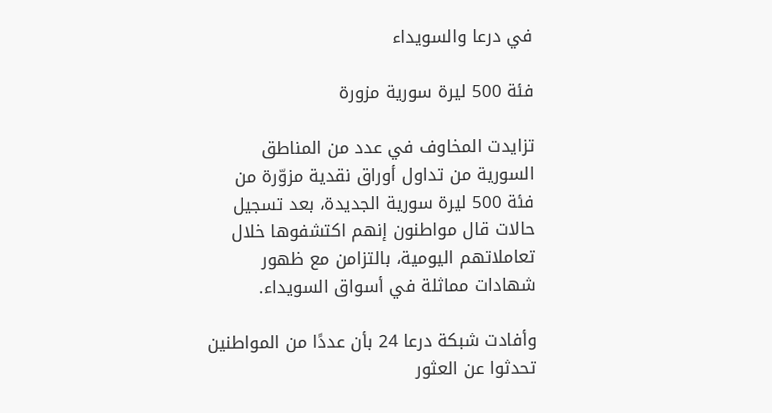في درعا والسويداء

فئة 500 ليرة سورية مزورة

تزايدت المخاوف في عدد من المناطق السورية من تداول أوراق نقدية مزوّرة من فئة 500 ليرة سورية الجديدة، بعد تسجيل حالات قال مواطنون إنهم اكتشفوها خلال تعاملاتهم اليومية، بالتزامن مع ظهور شهادات مماثلة في أسواق السويداء.

وأفادت شبكة درعا 24 بأن عددًا من المواطنين تحدثوا عن العثور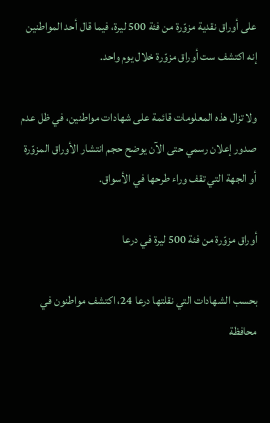على أوراق نقدية مزوّرة من فئة 500 ليرة، فيما قال أحد المواطنين إنه اكتشف ست أوراق مزوّرة خلال يوم واحد.

ولا تزال هذه المعلومات قائمة على شهادات مواطنين، في ظل عدم صدور إعلان رسمي حتى الآن يوضح حجم انتشار الأوراق المزوّرة أو الجهة التي تقف وراء طرحها في الأسواق.

أوراق مزوّرة من فئة 500 ليرة في درعا

بحسب الشهادات التي نقلتها درعا 24، اكتشف مواطنون في محافظة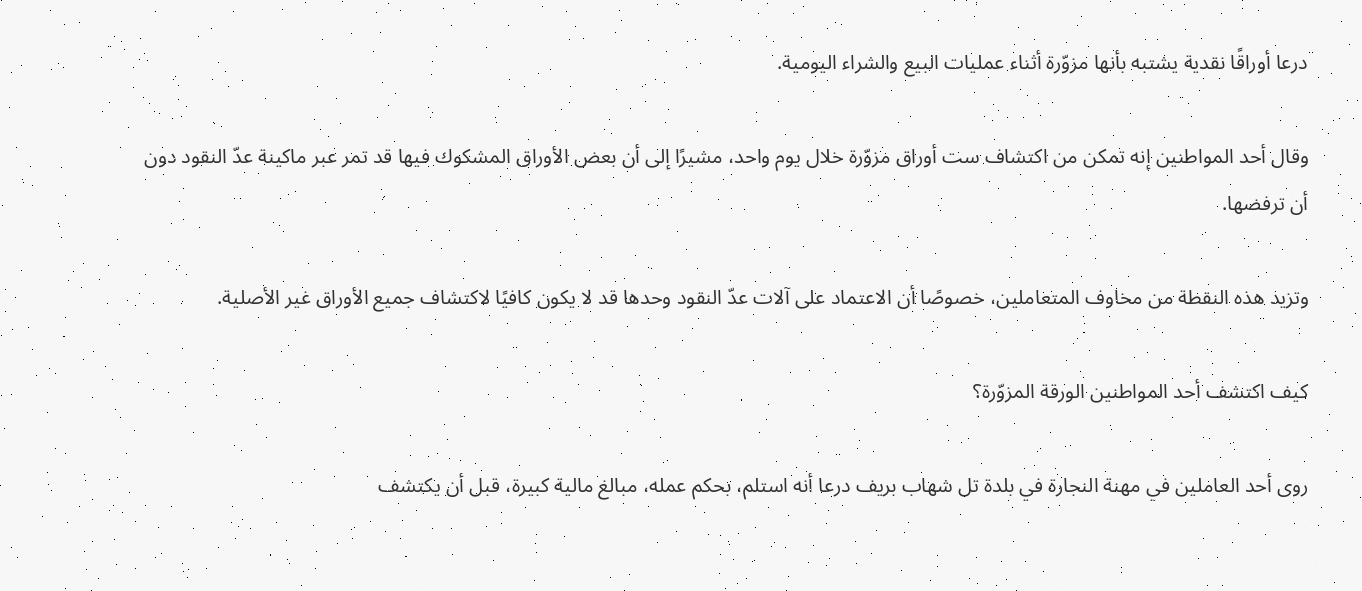درعا أوراقًا نقدية يشتبه بأنها مزوّرة أثناء عمليات البيع والشراء اليومية.

وقال أحد المواطنين إنه تمكن من اكتشاف ست أوراق مزوّرة خلال يوم واحد، مشيرًا إلى أن بعض الأوراق المشكوك فيها قد تمر عبر ماكينة عدّ النقود دون أن ترفضها.

وتزيد هذه النقطة من مخاوف المتعاملين، خصوصًا أن الاعتماد على آلات عدّ النقود وحدها قد لا يكون كافيًا لاكتشاف جميع الأوراق غير الأصلية.

كيف اكتشف أحد المواطنين الورقة المزوّرة؟

روى أحد العاملين في مهنة النجارة في بلدة تل شهاب بريف درعا أنه استلم، بحكم عمله، مبالغ مالية كبيرة، قبل أن يكتشف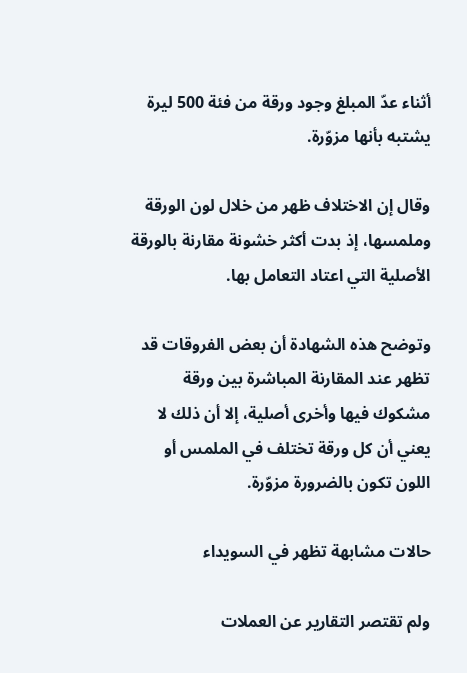أثناء عدّ المبلغ وجود ورقة من فئة 500 ليرة يشتبه بأنها مزوّرة.

وقال إن الاختلاف ظهر من خلال لون الورقة وملمسها، إذ بدت أكثر خشونة مقارنة بالورقة الأصلية التي اعتاد التعامل بها.

وتوضح هذه الشهادة أن بعض الفروقات قد تظهر عند المقارنة المباشرة بين ورقة مشكوك فيها وأخرى أصلية، إلا أن ذلك لا يعني أن كل ورقة تختلف في الملمس أو اللون تكون بالضرورة مزوّرة.

حالات مشابهة تظهر في السويداء

ولم تقتصر التقارير عن العملات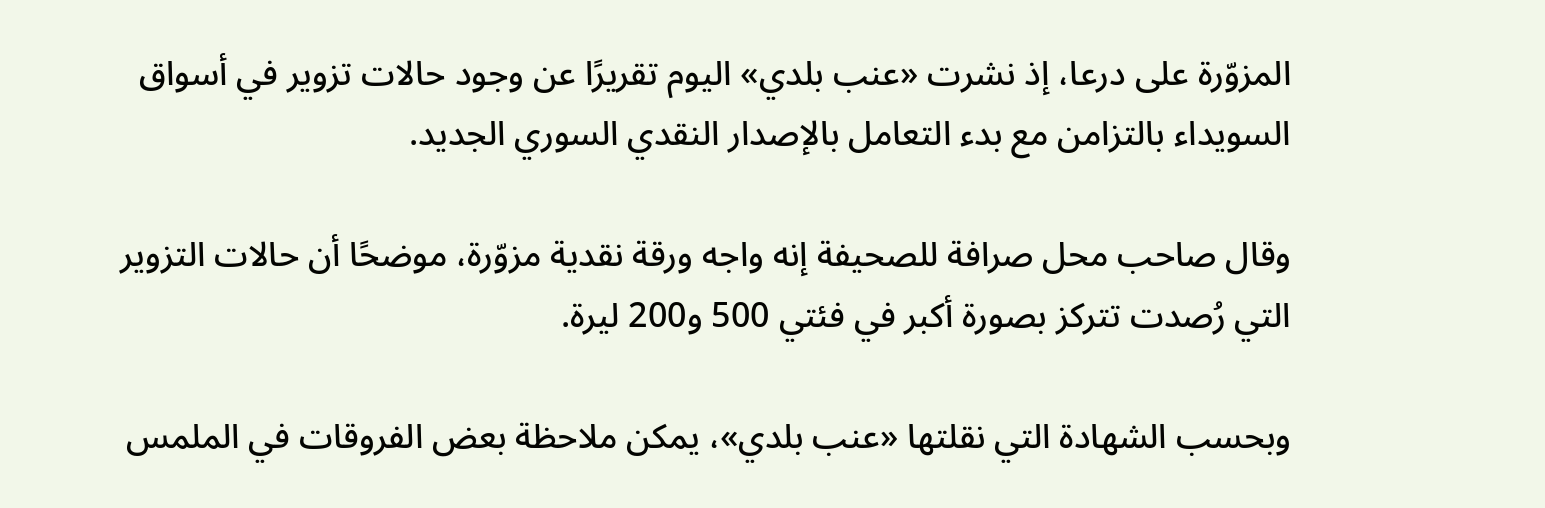المزوّرة على درعا، إذ نشرت «عنب بلدي» اليوم تقريرًا عن وجود حالات تزوير في أسواق السويداء بالتزامن مع بدء التعامل بالإصدار النقدي السوري الجديد.

وقال صاحب محل صرافة للصحيفة إنه واجه ورقة نقدية مزوّرة، موضحًا أن حالات التزوير التي رُصدت تتركز بصورة أكبر في فئتي 500 و200 ليرة.

وبحسب الشهادة التي نقلتها «عنب بلدي»، يمكن ملاحظة بعض الفروقات في الملمس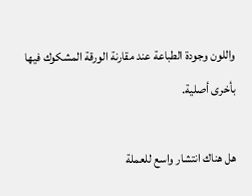واللون وجودة الطباعة عند مقارنة الورقة المشكوك فيها بأخرى أصلية.

هل هناك انتشار واسع للعملة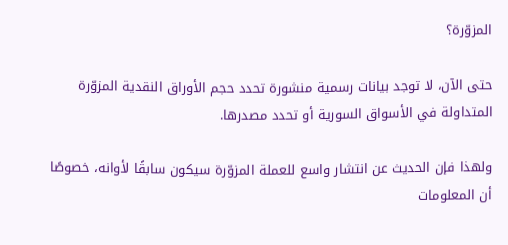المزوّرة؟

حتى الآن، لا توجد بيانات رسمية منشورة تحدد حجم الأوراق النقدية المزوّرة المتداولة في الأسواق السورية أو تحدد مصدرها.

ولهذا فإن الحديث عن انتشار واسع للعملة المزوّرة سيكون سابقًا لأوانه، خصوصًا أن المعلومات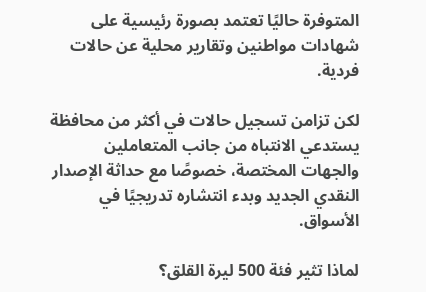المتوفرة حاليًا تعتمد بصورة رئيسية على شهادات مواطنين وتقارير محلية عن حالات فردية.

لكن تزامن تسجيل حالات في أكثر من محافظة يستدعي الانتباه من جانب المتعاملين والجهات المختصة، خصوصًا مع حداثة الإصدار النقدي الجديد وبدء انتشاره تدريجيًا في الأسواق.

لماذا تثير فئة 500 ليرة القلق؟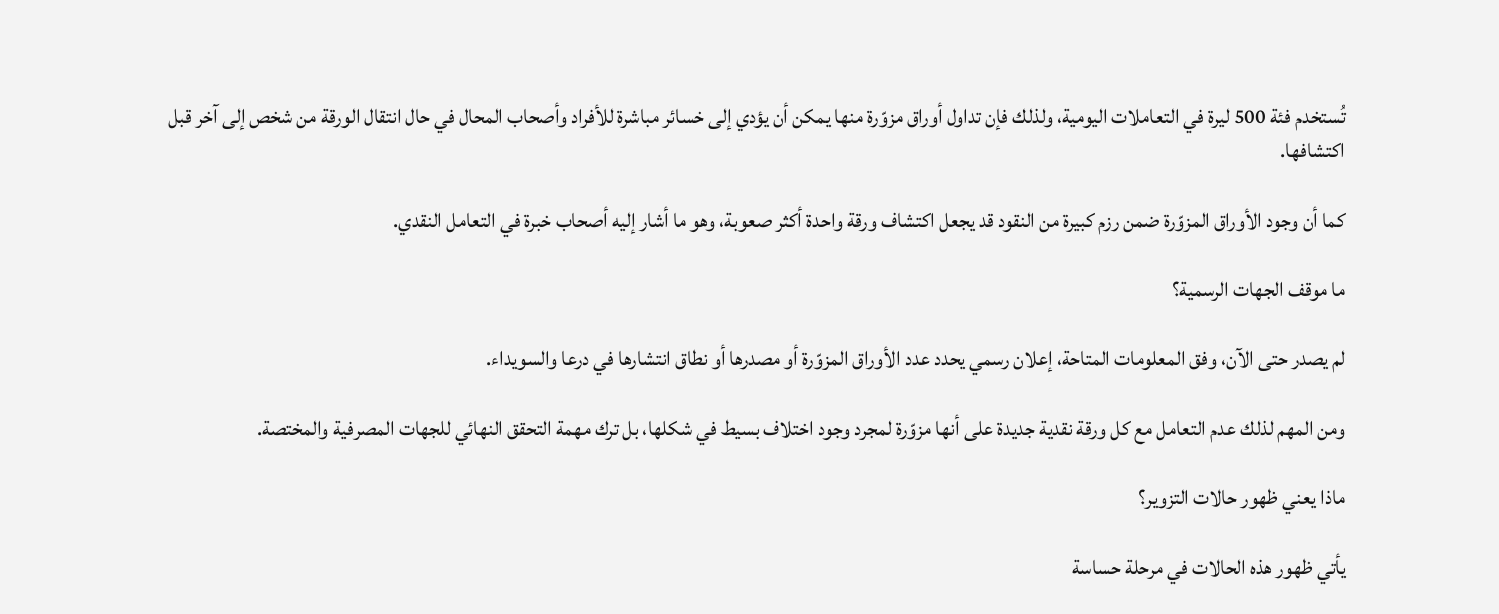تُستخدم فئة 500 ليرة في التعاملات اليومية، ولذلك فإن تداول أوراق مزوّرة منها يمكن أن يؤدي إلى خسائر مباشرة للأفراد وأصحاب المحال في حال انتقال الورقة من شخص إلى آخر قبل اكتشافها.

كما أن وجود الأوراق المزوّرة ضمن رزم كبيرة من النقود قد يجعل اكتشاف ورقة واحدة أكثر صعوبة، وهو ما أشار إليه أصحاب خبرة في التعامل النقدي.

ما موقف الجهات الرسمية؟

لم يصدر حتى الآن، وفق المعلومات المتاحة، إعلان رسمي يحدد عدد الأوراق المزوّرة أو مصدرها أو نطاق انتشارها في درعا والسويداء.

ومن المهم لذلك عدم التعامل مع كل ورقة نقدية جديدة على أنها مزوّرة لمجرد وجود اختلاف بسيط في شكلها، بل ترك مهمة التحقق النهائي للجهات المصرفية والمختصة.

ماذا يعني ظهور حالات التزوير؟

يأتي ظهور هذه الحالات في مرحلة حساسة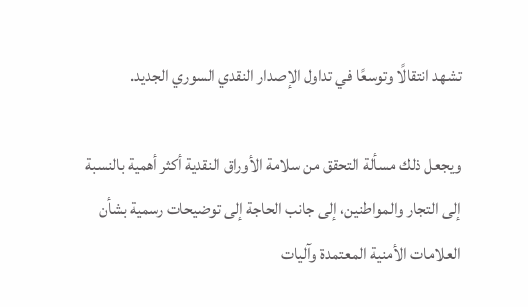تشهد انتقالًا وتوسعًا في تداول الإصدار النقدي السوري الجديد.

ويجعل ذلك مسألة التحقق من سلامة الأوراق النقدية أكثر أهمية بالنسبة إلى التجار والمواطنين، إلى جانب الحاجة إلى توضيحات رسمية بشأن العلامات الأمنية المعتمدة وآليات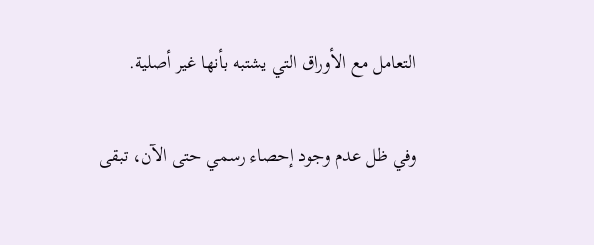التعامل مع الأوراق التي يشتبه بأنها غير أصلية.

وفي ظل عدم وجود إحصاء رسمي حتى الآن، تبقى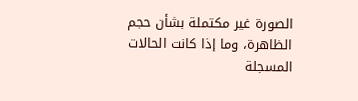الصورة غير مكتملة بشأن حجم الظاهرة، وما إذا كانت الحالات المسجلة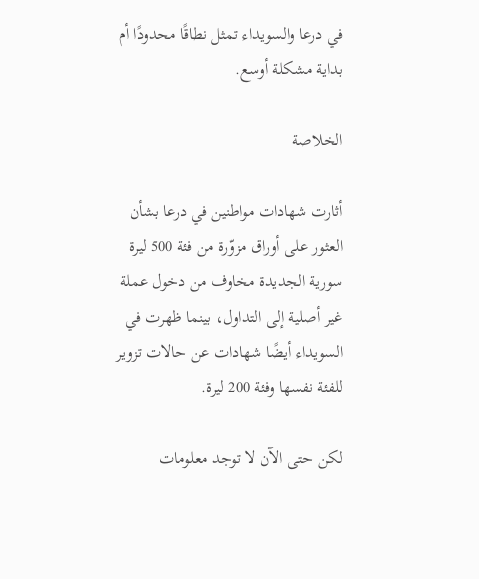في درعا والسويداء تمثل نطاقًا محدودًا أم بداية مشكلة أوسع.

الخلاصة

أثارت شهادات مواطنين في درعا بشأن العثور على أوراق مزوّرة من فئة 500 ليرة سورية الجديدة مخاوف من دخول عملة غير أصلية إلى التداول، بينما ظهرت في السويداء أيضًا شهادات عن حالات تزوير للفئة نفسها وفئة 200 ليرة.

لكن حتى الآن لا توجد معلومات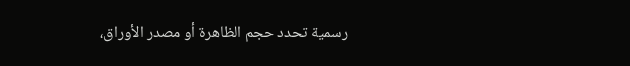رسمية تحدد حجم الظاهرة أو مصدر الأوراق،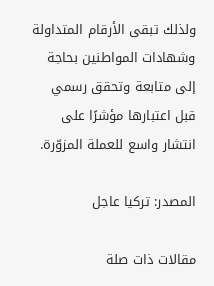ولذلك تبقى الأرقام المتداولة وشهادات المواطنين بحاجة إلى متابعة وتحقق رسمي قبل اعتبارها مؤشرًا على انتشار واسع للعملة المزوّرة.

المصدر: تركيا عاجل

مقالات ذات صلة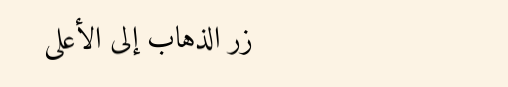زر الذهاب إلى الأعلى